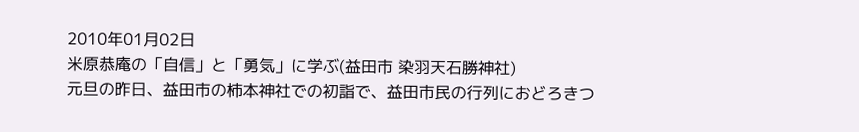2010年01月02日
米原恭庵の「自信」と「勇気」に学ぶ(益田市 染羽天石勝神社)
元旦の昨日、益田市の柿本神社での初詣で、益田市民の行列におどろきつ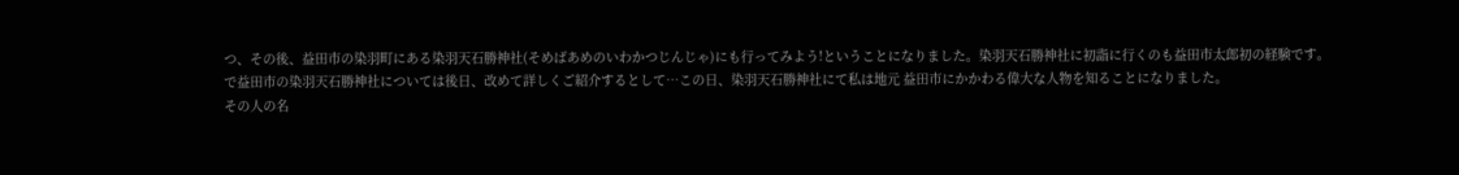つ、その後、益田市の染羽町にある染羽天石勝神社(そめばあめのいわかつじんじゃ)にも行ってみよう!ということになりました。染羽天石勝神社に初詣に行くのも益田市太郎初の経験です。
で益田市の染羽天石勝神社については後日、改めて詳しくご紹介するとして…この日、染羽天石勝神社にて私は地元 益田市にかかわる偉大な人物を知ることになりました。
その人の名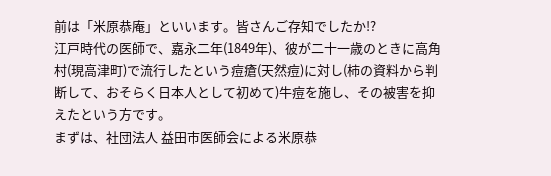前は「米原恭庵」といいます。皆さんご存知でしたか!?
江戸時代の医師で、嘉永二年(1849年)、彼が二十一歳のときに高角村(現高津町)で流行したという痘瘡(天然痘)に対し(柿の資料から判断して、おそらく日本人として初めて)牛痘を施し、その被害を抑えたという方です。
まずは、社団法人 益田市医師会による米原恭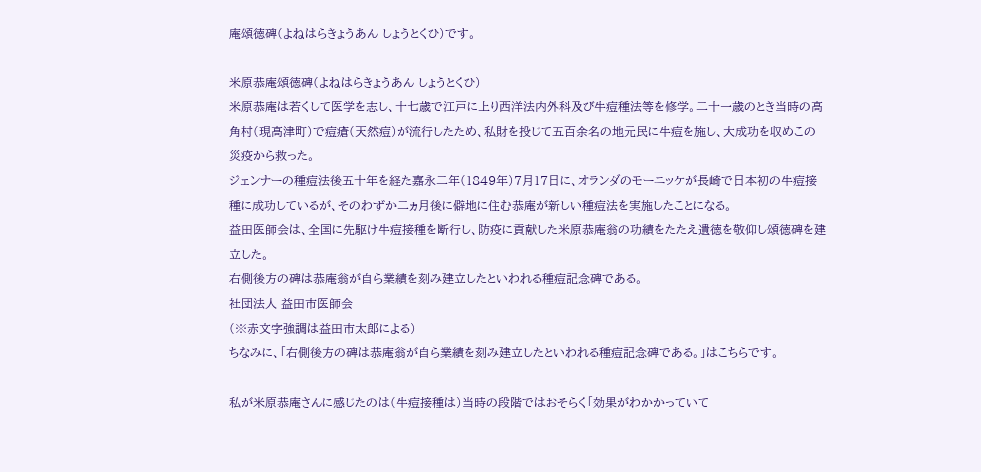庵頌徳碑(よねはらきょうあん しょうとくひ)です。

米原恭庵頌徳碑(よねはらきょうあん しょうとくひ)
米原恭庵は若くして医学を志し、十七歳で江戸に上り西洋法内外科及び牛痘種法等を修学。二十一歳のとき当時の高角村(現高津町)で痘瘡(天然痘)が流行したため、私財を投じて五百余名の地元民に牛痘を施し、大成功を収めこの災疫から救った。
ジェンナーの種痘法後五十年を経た嘉永二年(1849年)7月17日に、オランダのモーニッケが長崎で日本初の牛痘接種に成功しているが、そのわずか二ヵ月後に僻地に住む恭庵が新しい種痘法を実施したことになる。
益田医師会は、全国に先駆け牛痘接種を断行し、防疫に貢献した米原恭庵翁の功績をたたえ遺徳を敬仰し頌徳碑を建立した。
右側後方の碑は恭庵翁が自ら業績を刻み建立したといわれる種痘記念碑である。
社団法人 益田市医師会
(※赤文字強調は益田市太郎による)
ちなみに、「右側後方の碑は恭庵翁が自ら業績を刻み建立したといわれる種痘記念碑である。」はこちらです。

私が米原恭庵さんに感じたのは(牛痘接種は)当時の段階ではおそらく「効果がわかかっていて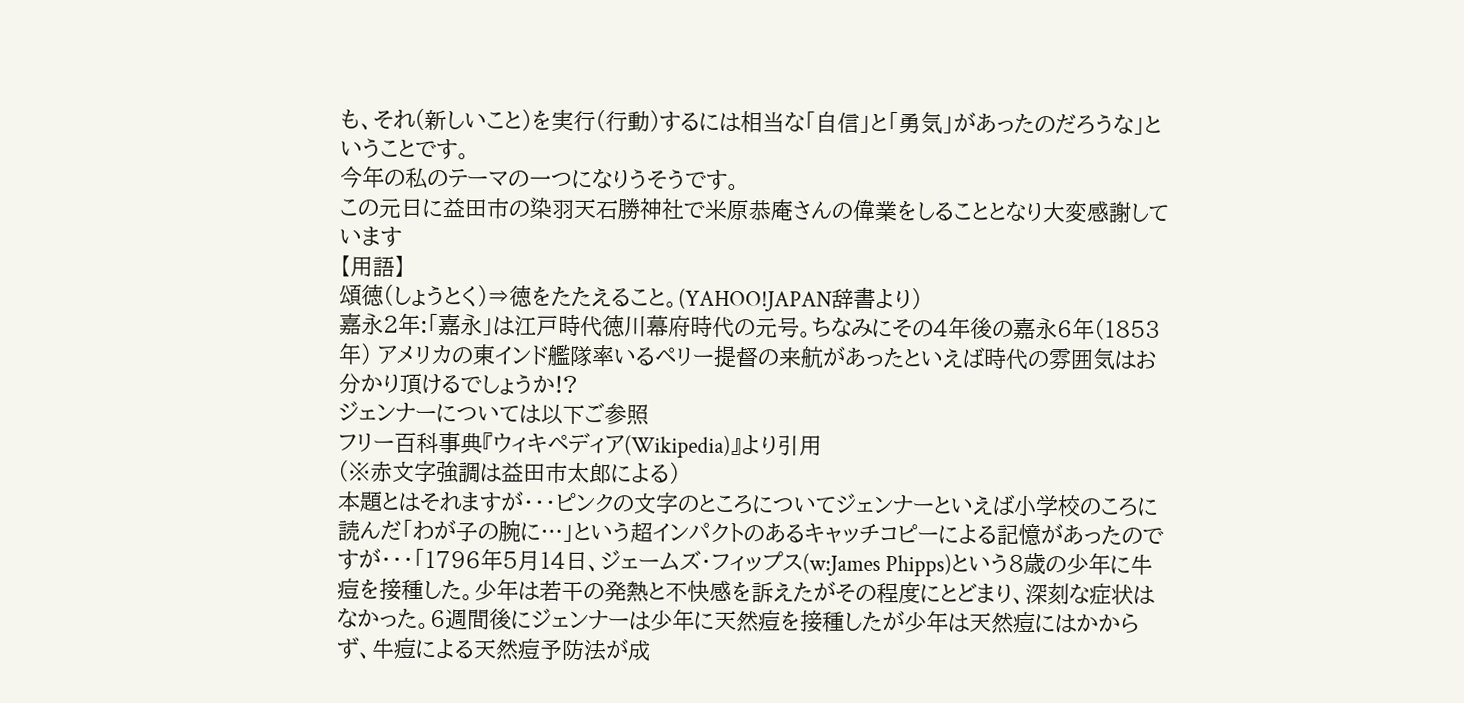も、それ(新しいこと)を実行(行動)するには相当な「自信」と「勇気」があったのだろうな」ということです。
今年の私のテーマの一つになりうそうです。
この元日に益田市の染羽天石勝神社で米原恭庵さんの偉業をしることとなり大変感謝しています
【用語】
頌徳(しょうとく)⇒徳をたたえること。(YAHOO!JAPAN辞書より)
嘉永2年:「嘉永」は江戸時代徳川幕府時代の元号。ちなみにその4年後の嘉永6年(1853年) アメリカの東インド艦隊率いるペリー提督の来航があったといえば時代の雰囲気はお分かり頂けるでしょうか!?
ジェンナーについては以下ご参照
フリー百科事典『ウィキペディア(Wikipedia)』より引用
(※赤文字強調は益田市太郎による)
本題とはそれますが・・・ピンクの文字のところについてジェンナーといえば小学校のころに読んだ「わが子の腕に…」という超インパクトのあるキャッチコピーによる記憶があったのですが・・・「1796年5月14日、ジェームズ・フィップス(w:James Phipps)という8歳の少年に牛痘を接種した。少年は若干の発熱と不快感を訴えたがその程度にとどまり、深刻な症状はなかった。6週間後にジェンナーは少年に天然痘を接種したが少年は天然痘にはかからず、牛痘による天然痘予防法が成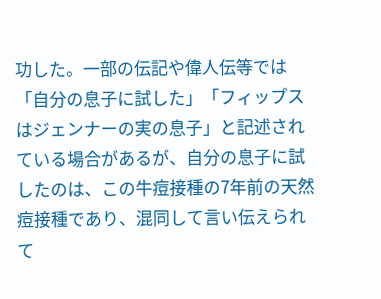功した。一部の伝記や偉人伝等では「自分の息子に試した」「フィップスはジェンナーの実の息子」と記述されている場合があるが、自分の息子に試したのは、この牛痘接種の7年前の天然痘接種であり、混同して言い伝えられて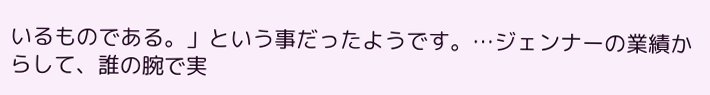いるものである。」という事だったようです。…ジェンナーの業績からして、誰の腕で実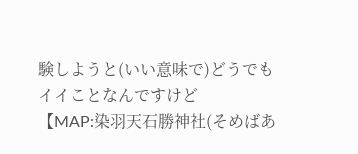験しようと(いい意味で)どうでもイイことなんですけど
【MAP:染羽天石勝神社(そめばあ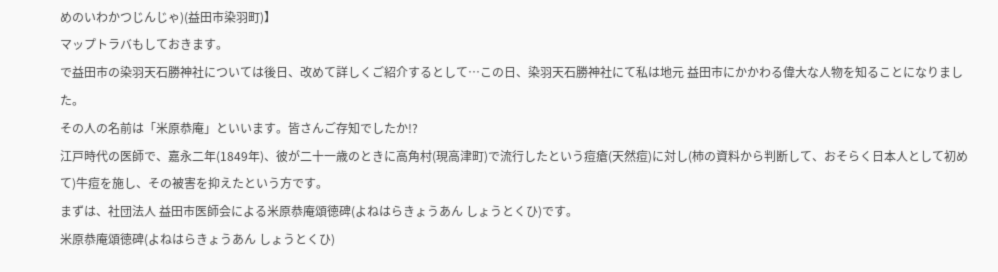めのいわかつじんじゃ)(益田市染羽町)】
マップトラバもしておきます。
で益田市の染羽天石勝神社については後日、改めて詳しくご紹介するとして…この日、染羽天石勝神社にて私は地元 益田市にかかわる偉大な人物を知ることになりました。
その人の名前は「米原恭庵」といいます。皆さんご存知でしたか!?
江戸時代の医師で、嘉永二年(1849年)、彼が二十一歳のときに高角村(現高津町)で流行したという痘瘡(天然痘)に対し(柿の資料から判断して、おそらく日本人として初めて)牛痘を施し、その被害を抑えたという方です。
まずは、社団法人 益田市医師会による米原恭庵頌徳碑(よねはらきょうあん しょうとくひ)です。
米原恭庵頌徳碑(よねはらきょうあん しょうとくひ)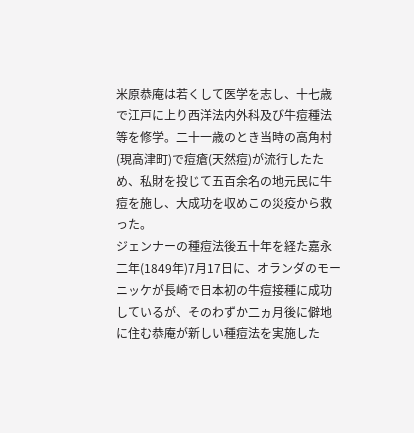米原恭庵は若くして医学を志し、十七歳で江戸に上り西洋法内外科及び牛痘種法等を修学。二十一歳のとき当時の高角村(現高津町)で痘瘡(天然痘)が流行したため、私財を投じて五百余名の地元民に牛痘を施し、大成功を収めこの災疫から救った。
ジェンナーの種痘法後五十年を経た嘉永二年(1849年)7月17日に、オランダのモーニッケが長崎で日本初の牛痘接種に成功しているが、そのわずか二ヵ月後に僻地に住む恭庵が新しい種痘法を実施した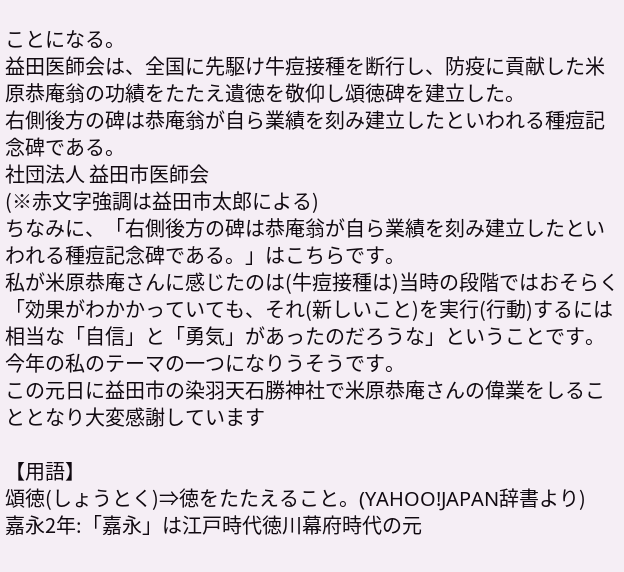ことになる。
益田医師会は、全国に先駆け牛痘接種を断行し、防疫に貢献した米原恭庵翁の功績をたたえ遺徳を敬仰し頌徳碑を建立した。
右側後方の碑は恭庵翁が自ら業績を刻み建立したといわれる種痘記念碑である。
社団法人 益田市医師会
(※赤文字強調は益田市太郎による)
ちなみに、「右側後方の碑は恭庵翁が自ら業績を刻み建立したといわれる種痘記念碑である。」はこちらです。
私が米原恭庵さんに感じたのは(牛痘接種は)当時の段階ではおそらく「効果がわかかっていても、それ(新しいこと)を実行(行動)するには相当な「自信」と「勇気」があったのだろうな」ということです。
今年の私のテーマの一つになりうそうです。
この元日に益田市の染羽天石勝神社で米原恭庵さんの偉業をしることとなり大変感謝しています

【用語】
頌徳(しょうとく)⇒徳をたたえること。(YAHOO!JAPAN辞書より)
嘉永2年:「嘉永」は江戸時代徳川幕府時代の元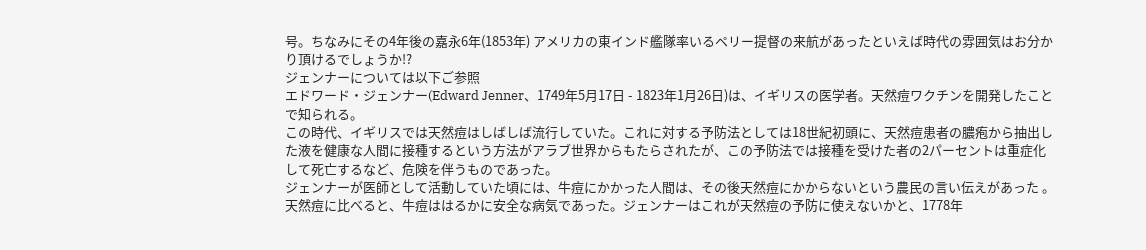号。ちなみにその4年後の嘉永6年(1853年) アメリカの東インド艦隊率いるペリー提督の来航があったといえば時代の雰囲気はお分かり頂けるでしょうか!?
ジェンナーについては以下ご参照
エドワード・ジェンナー(Edward Jenner、1749年5月17日 - 1823年1月26日)は、イギリスの医学者。天然痘ワクチンを開発したことで知られる。
この時代、イギリスでは天然痘はしばしば流行していた。これに対する予防法としては18世紀初頭に、天然痘患者の膿疱から抽出した液を健康な人間に接種するという方法がアラブ世界からもたらされたが、この予防法では接種を受けた者の2パーセントは重症化して死亡するなど、危険を伴うものであった。
ジェンナーが医師として活動していた頃には、牛痘にかかった人間は、その後天然痘にかからないという農民の言い伝えがあった 。天然痘に比べると、牛痘ははるかに安全な病気であった。ジェンナーはこれが天然痘の予防に使えないかと、1778年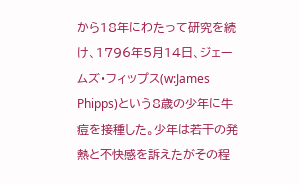から18年にわたって研究を続け、1796年5月14日、ジェームズ・フィップス(w:James Phipps)という8歳の少年に牛痘を接種した。少年は若干の発熱と不快感を訴えたがその程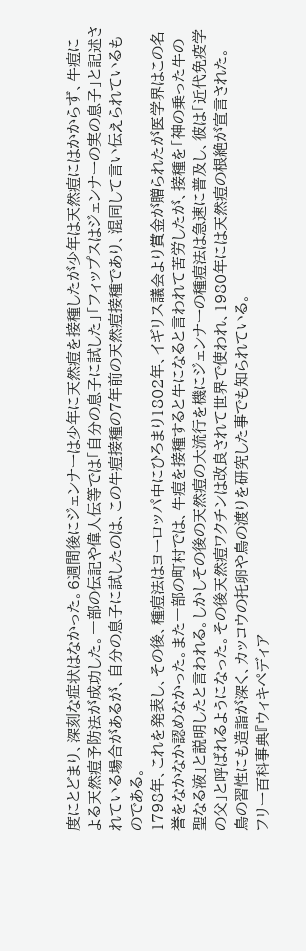度にとどまり、深刻な症状はなかった。6週間後にジェンナーは少年に天然痘を接種したが少年は天然痘にはかからず、牛痘による天然痘予防法が成功した。一部の伝記や偉人伝等では「自分の息子に試した」「フィップスはジェンナーの実の息子」と記述されている場合があるが、自分の息子に試したのは、この牛痘接種の7年前の天然痘接種であり、混同して言い伝えられているものである。
1798年、これを発表し、その後、種痘法はヨーロッパ中にひろまり1802年、イギリス議会より賞金が贈られたが医学界はこの名誉をなかなか認めなかった。また一部の町村では、牛痘を接種すると牛になると言われて苦労したが、接種を「神の乗った牛の聖なる液」と説明したと言われる。しかしその後の天然痘の大流行を機にジェンナーの種痘法は急速に普及し、彼は「近代免疫学の父」と呼ばれるようになった。その後天然痘ワクチンは改良されて世界で使われ、1980年には天然痘の根絶が宣言された。
鳥の習性にも造詣が深く、カッコウの托卵や鳥の渡りを研究した事でも知られている。
フリー百科事典『ウィキペディア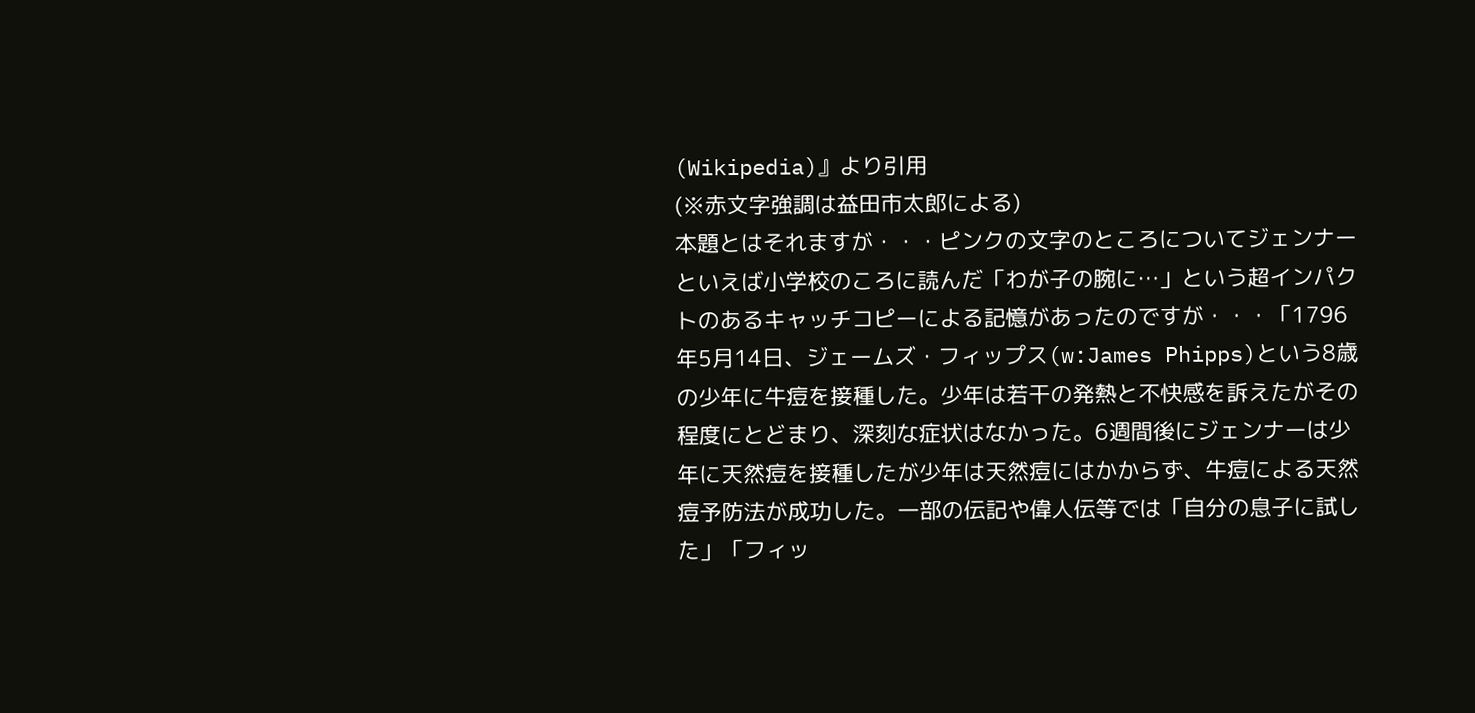(Wikipedia)』より引用
(※赤文字強調は益田市太郎による)
本題とはそれますが・・・ピンクの文字のところについてジェンナーといえば小学校のころに読んだ「わが子の腕に…」という超インパクトのあるキャッチコピーによる記憶があったのですが・・・「1796年5月14日、ジェームズ・フィップス(w:James Phipps)という8歳の少年に牛痘を接種した。少年は若干の発熱と不快感を訴えたがその程度にとどまり、深刻な症状はなかった。6週間後にジェンナーは少年に天然痘を接種したが少年は天然痘にはかからず、牛痘による天然痘予防法が成功した。一部の伝記や偉人伝等では「自分の息子に試した」「フィッ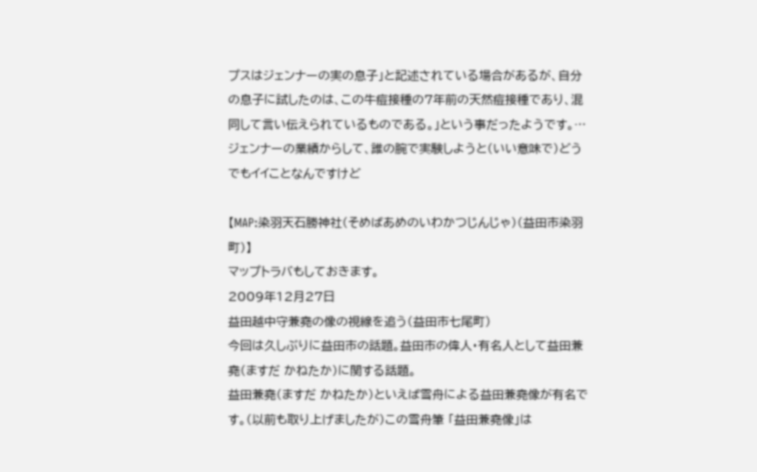プスはジェンナーの実の息子」と記述されている場合があるが、自分の息子に試したのは、この牛痘接種の7年前の天然痘接種であり、混同して言い伝えられているものである。」という事だったようです。…ジェンナーの業績からして、誰の腕で実験しようと(いい意味で)どうでもイイことなんですけど

【MAP:染羽天石勝神社(そめばあめのいわかつじんじゃ)(益田市染羽町)】
マップトラバもしておきます。
2009年12月27日
益田越中守兼堯の像の視線を追う(益田市七尾町)
今回は久しぶりに益田市の話題。益田市の偉人・有名人として益田兼堯(ますだ かねたか)に関する話題。
益田兼堯(ますだ かねたか)といえば雪舟による益田兼堯像が有名です。(以前も取り上げましたが)この雪舟筆 「益田兼堯像」は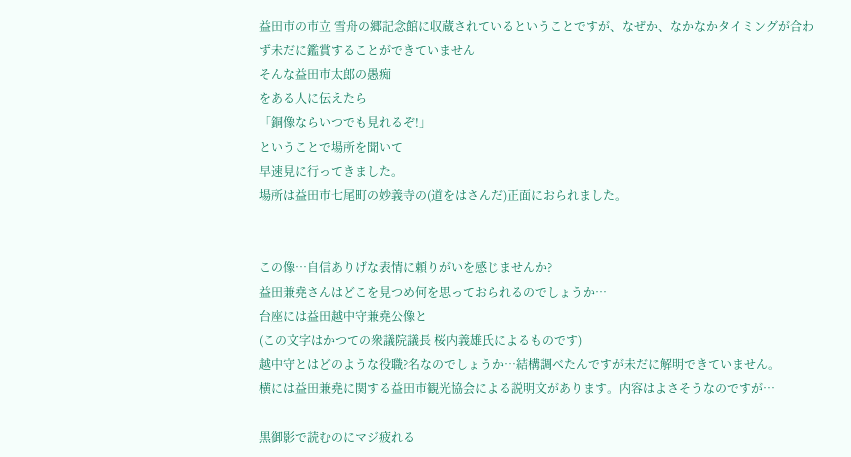益田市の市立 雪舟の郷記念館に収蔵されているということですが、なぜか、なかなかタイミングが合わず未だに鑑賞することができていません
そんな益田市太郎の愚痴
をある人に伝えたら
「銅像ならいつでも見れるぞ!」
ということで場所を聞いて
早速見に行ってきました。
場所は益田市七尾町の妙義寺の(道をはさんだ)正面におられました。


この像…自信ありげな表情に頼りがいを感じませんか?
益田兼堯さんはどこを見つめ何を思っておられるのでしょうか…
台座には益田越中守兼堯公像と
(この文字はかつての衆議院議長 桜内義雄氏によるものです)
越中守とはどのような役職?名なのでしょうか…結構調べたんですが未だに解明できていません。
横には益田兼堯に関する益田市観光協会による説明文があります。内容はよさそうなのですが…

黒御影で読むのにマジ疲れる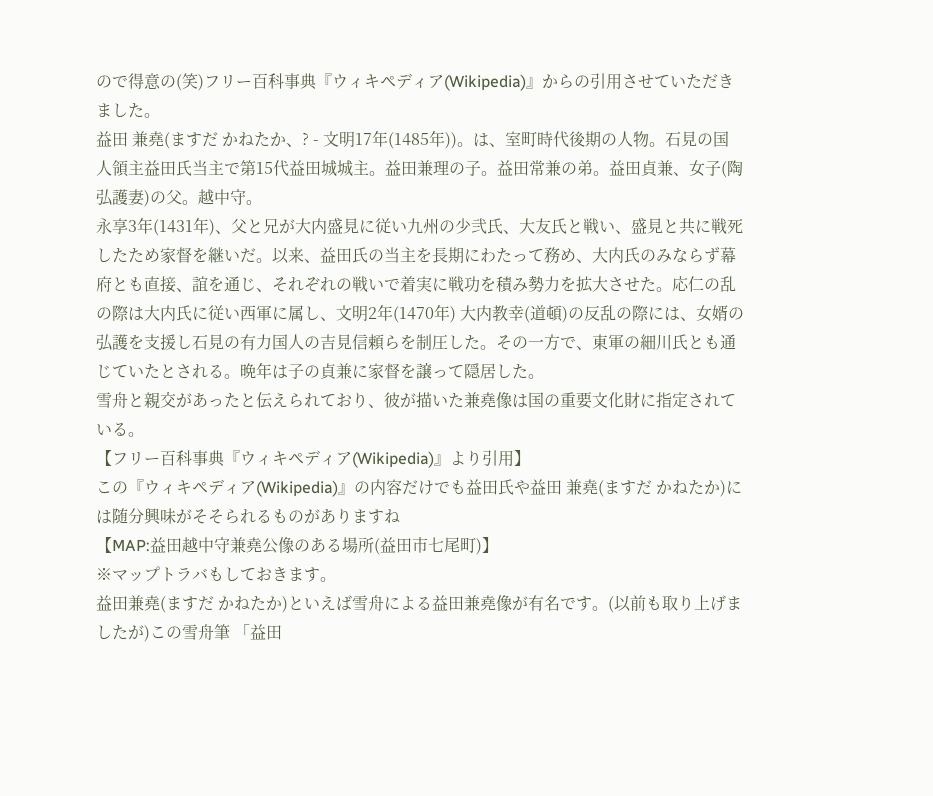ので得意の(笑)フリー百科事典『ウィキペディア(Wikipedia)』からの引用させていただきました。
益田 兼堯(ますだ かねたか、? - 文明17年(1485年))。は、室町時代後期の人物。石見の国人領主益田氏当主で第15代益田城城主。益田兼理の子。益田常兼の弟。益田貞兼、女子(陶弘護妻)の父。越中守。
永享3年(1431年)、父と兄が大内盛見に従い九州の少弐氏、大友氏と戦い、盛見と共に戦死したため家督を継いだ。以来、益田氏の当主を長期にわたって務め、大内氏のみならず幕府とも直接、誼を通じ、それぞれの戦いで着実に戦功を積み勢力を拡大させた。応仁の乱の際は大内氏に従い西軍に属し、文明2年(1470年) 大内教幸(道頓)の反乱の際には、女婿の弘護を支援し石見の有力国人の吉見信頼らを制圧した。その一方で、東軍の細川氏とも通じていたとされる。晩年は子の貞兼に家督を譲って隠居した。
雪舟と親交があったと伝えられており、彼が描いた兼堯像は国の重要文化財に指定されている。
【フリー百科事典『ウィキペディア(Wikipedia)』より引用】
この『ウィキペディア(Wikipedia)』の内容だけでも益田氏や益田 兼堯(ますだ かねたか)には随分興味がそそられるものがありますね
【MAP:益田越中守兼堯公像のある場所(益田市七尾町)】
※マップトラバもしておきます。
益田兼堯(ますだ かねたか)といえば雪舟による益田兼堯像が有名です。(以前も取り上げましたが)この雪舟筆 「益田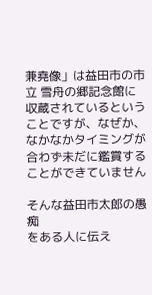兼堯像」は益田市の市立 雪舟の郷記念館に収蔵されているということですが、なぜか、なかなかタイミングが合わず未だに鑑賞することができていません

そんな益田市太郎の愚痴
をある人に伝え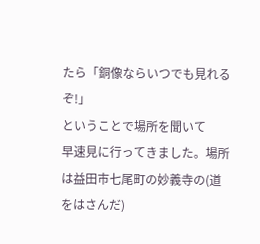たら「銅像ならいつでも見れるぞ!」
ということで場所を聞いて
早速見に行ってきました。場所は益田市七尾町の妙義寺の(道をはさんだ)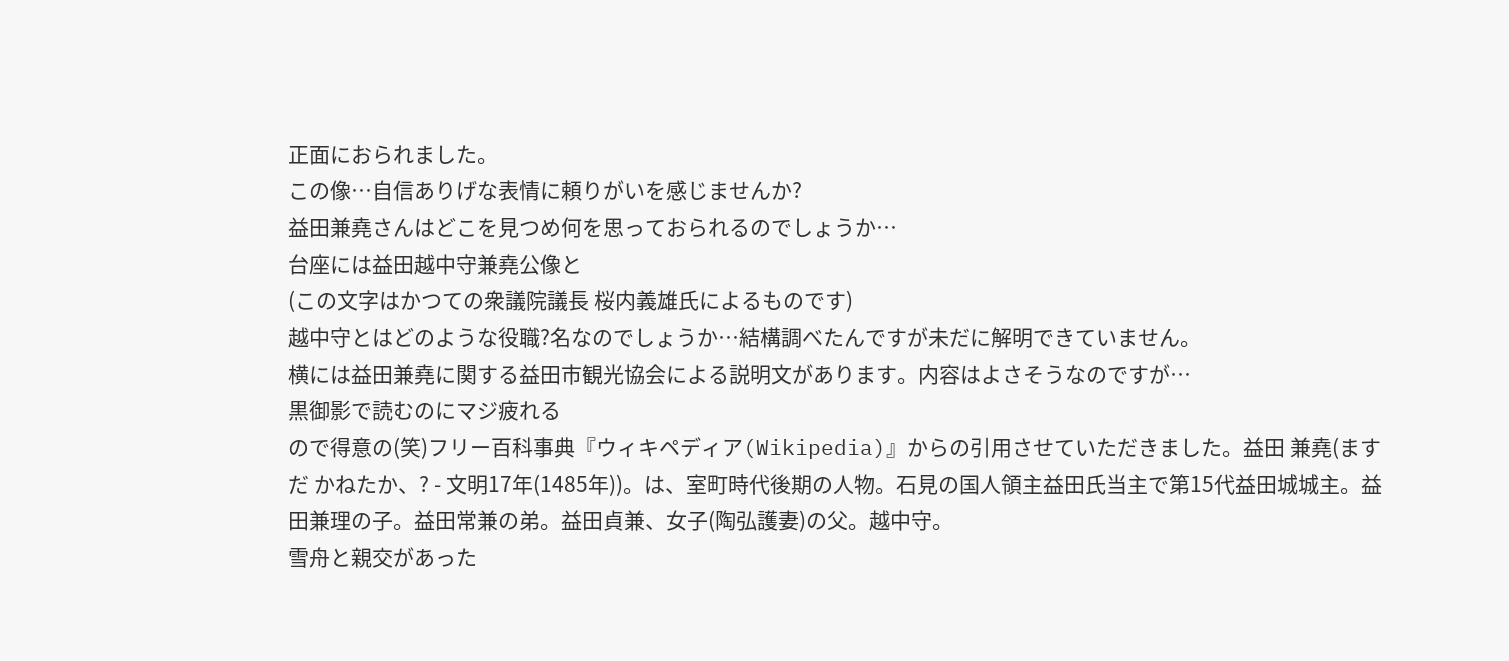正面におられました。
この像…自信ありげな表情に頼りがいを感じませんか?
益田兼堯さんはどこを見つめ何を思っておられるのでしょうか…
台座には益田越中守兼堯公像と
(この文字はかつての衆議院議長 桜内義雄氏によるものです)
越中守とはどのような役職?名なのでしょうか…結構調べたんですが未だに解明できていません。
横には益田兼堯に関する益田市観光協会による説明文があります。内容はよさそうなのですが…
黒御影で読むのにマジ疲れる
ので得意の(笑)フリー百科事典『ウィキペディア(Wikipedia)』からの引用させていただきました。益田 兼堯(ますだ かねたか、? - 文明17年(1485年))。は、室町時代後期の人物。石見の国人領主益田氏当主で第15代益田城城主。益田兼理の子。益田常兼の弟。益田貞兼、女子(陶弘護妻)の父。越中守。
雪舟と親交があった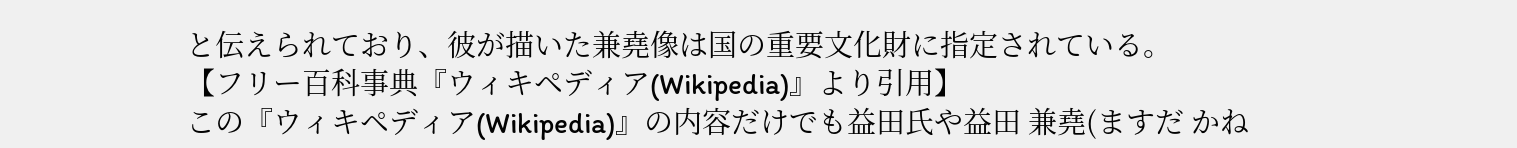と伝えられており、彼が描いた兼堯像は国の重要文化財に指定されている。
【フリー百科事典『ウィキペディア(Wikipedia)』より引用】
この『ウィキペディア(Wikipedia)』の内容だけでも益田氏や益田 兼堯(ますだ かね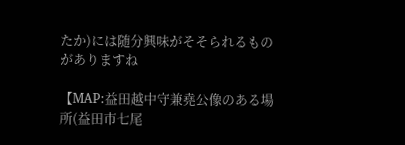たか)には随分興味がそそられるものがありますね

【MAP:益田越中守兼堯公像のある場所(益田市七尾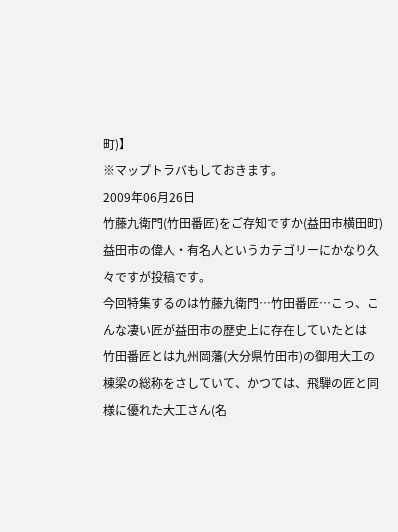町)】
※マップトラバもしておきます。
2009年06月26日
竹藤九衛門(竹田番匠)をご存知ですか(益田市横田町)
益田市の偉人・有名人というカテゴリーにかなり久々ですが投稿です。
今回特集するのは竹藤九衛門…竹田番匠…こっ、こんな凄い匠が益田市の歴史上に存在していたとは
竹田番匠とは九州岡藩(大分県竹田市)の御用大工の棟梁の総称をさしていて、かつては、飛騨の匠と同様に優れた大工さん(名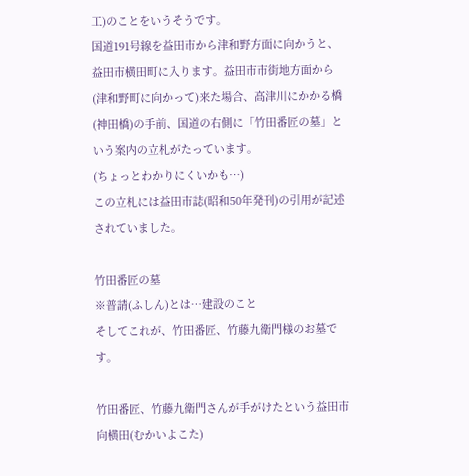工)のことをいうそうです。
国道191号線を益田市から津和野方面に向かうと、益田市横田町に入ります。益田市市街地方面から(津和野町に向かって)来た場合、高津川にかかる橋(神田橋)の手前、国道の右側に「竹田番匠の墓」という案内の立札がたっています。
(ちょっとわかりにくいかも…)
この立札には益田市誌(昭和50年発刊)の引用が記述されていました。

竹田番匠の墓
※普請(ふしん)とは…建設のこと
そしてこれが、竹田番匠、竹藤九衛門様のお墓です。

竹田番匠、竹藤九衛門さんが手がけたという益田市向横田(むかいよこた)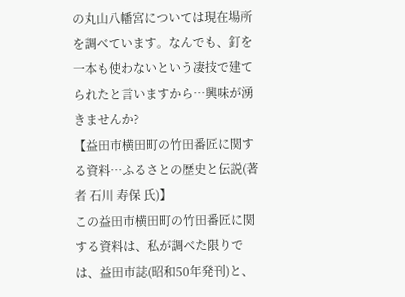の丸山八幡宮については現在場所を調べています。なんでも、釘を一本も使わないという凄技で建てられたと言いますから…興味が湧きませんか?
【益田市横田町の竹田番匠に関する資料…ふるさとの歴史と伝説(著者 石川 寿保 氏)】
この益田市横田町の竹田番匠に関する資料は、私が調べた限りでは、益田市誌(昭和50年発刊)と、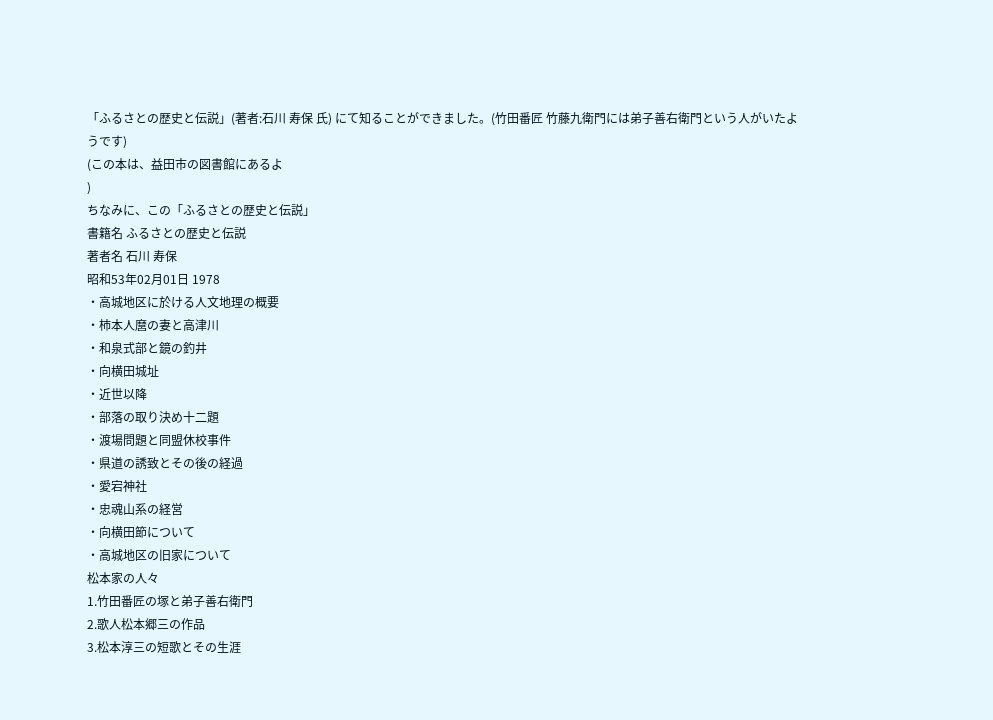「ふるさとの歴史と伝説」(著者:石川 寿保 氏) にて知ることができました。(竹田番匠 竹藤九衛門には弟子善右衛門という人がいたようです)
(この本は、益田市の図書館にあるよ
)
ちなみに、この「ふるさとの歴史と伝説」
書籍名 ふるさとの歴史と伝説
著者名 石川 寿保
昭和53年02月01日 1978
・高城地区に於ける人文地理の概要
・柿本人麿の妻と高津川
・和泉式部と鏡の釣井
・向横田城址
・近世以降
・部落の取り決め十二題
・渡場問題と同盟休校事件
・県道の誘致とその後の経過
・愛宕神社
・忠魂山系の経営
・向横田節について
・高城地区の旧家について
松本家の人々
1.竹田番匠の塚と弟子善右衛門
2.歌人松本郷三の作品
3.松本淳三の短歌とその生涯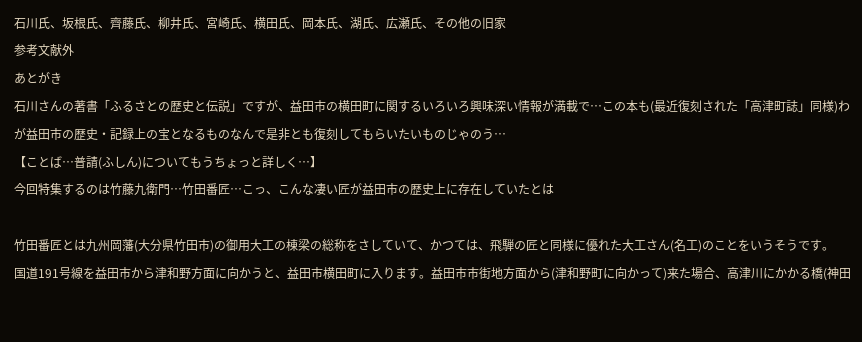石川氏、坂根氏、齊藤氏、柳井氏、宮崎氏、横田氏、岡本氏、湖氏、広瀬氏、その他の旧家
参考文献外
あとがき
石川さんの著書「ふるさとの歴史と伝説」ですが、益田市の横田町に関するいろいろ興味深い情報が満載で…この本も(最近復刻された「高津町誌」同様)わが益田市の歴史・記録上の宝となるものなんで是非とも復刻してもらいたいものじゃのう…
【ことば…普請(ふしん)についてもうちょっと詳しく…】
今回特集するのは竹藤九衛門…竹田番匠…こっ、こんな凄い匠が益田市の歴史上に存在していたとは

竹田番匠とは九州岡藩(大分県竹田市)の御用大工の棟梁の総称をさしていて、かつては、飛騨の匠と同様に優れた大工さん(名工)のことをいうそうです。
国道191号線を益田市から津和野方面に向かうと、益田市横田町に入ります。益田市市街地方面から(津和野町に向かって)来た場合、高津川にかかる橋(神田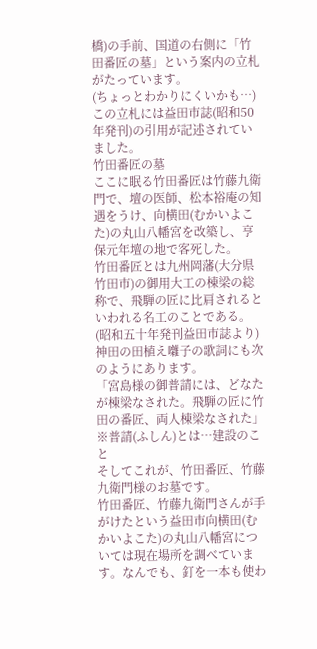橋)の手前、国道の右側に「竹田番匠の墓」という案内の立札がたっています。
(ちょっとわかりにくいかも…)
この立札には益田市誌(昭和50年発刊)の引用が記述されていました。
竹田番匠の墓
ここに眠る竹田番匠は竹藤九衛門で、壇の医師、松本裕庵の知遇をうけ、向横田(むかいよこた)の丸山八幡宮を改築し、亨保元年壇の地で客死した。
竹田番匠とは九州岡藩(大分県竹田市)の御用大工の棟梁の総称で、飛騨の匠に比肩されるといわれる名工のことである。
(昭和五十年発刊益田市誌より)
神田の田植え囃子の歌詞にも次のようにあります。
「宮島様の御普請には、どなたが棟梁なされた。飛騨の匠に竹田の番匠、両人棟梁なされた」
※普請(ふしん)とは…建設のこと
そしてこれが、竹田番匠、竹藤九衛門様のお墓です。
竹田番匠、竹藤九衛門さんが手がけたという益田市向横田(むかいよこた)の丸山八幡宮については現在場所を調べています。なんでも、釘を一本も使わ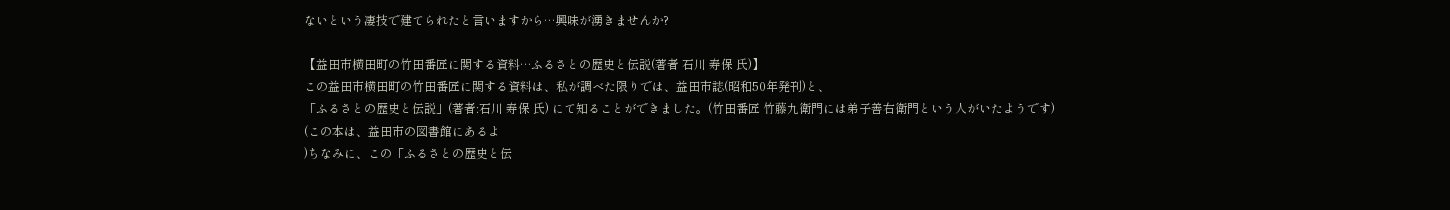ないという凄技で建てられたと言いますから…興味が湧きませんか?

【益田市横田町の竹田番匠に関する資料…ふるさとの歴史と伝説(著者 石川 寿保 氏)】
この益田市横田町の竹田番匠に関する資料は、私が調べた限りでは、益田市誌(昭和50年発刊)と、
「ふるさとの歴史と伝説」(著者:石川 寿保 氏) にて知ることができました。(竹田番匠 竹藤九衛門には弟子善右衛門という人がいたようです)
(この本は、益田市の図書館にあるよ
)ちなみに、この「ふるさとの歴史と伝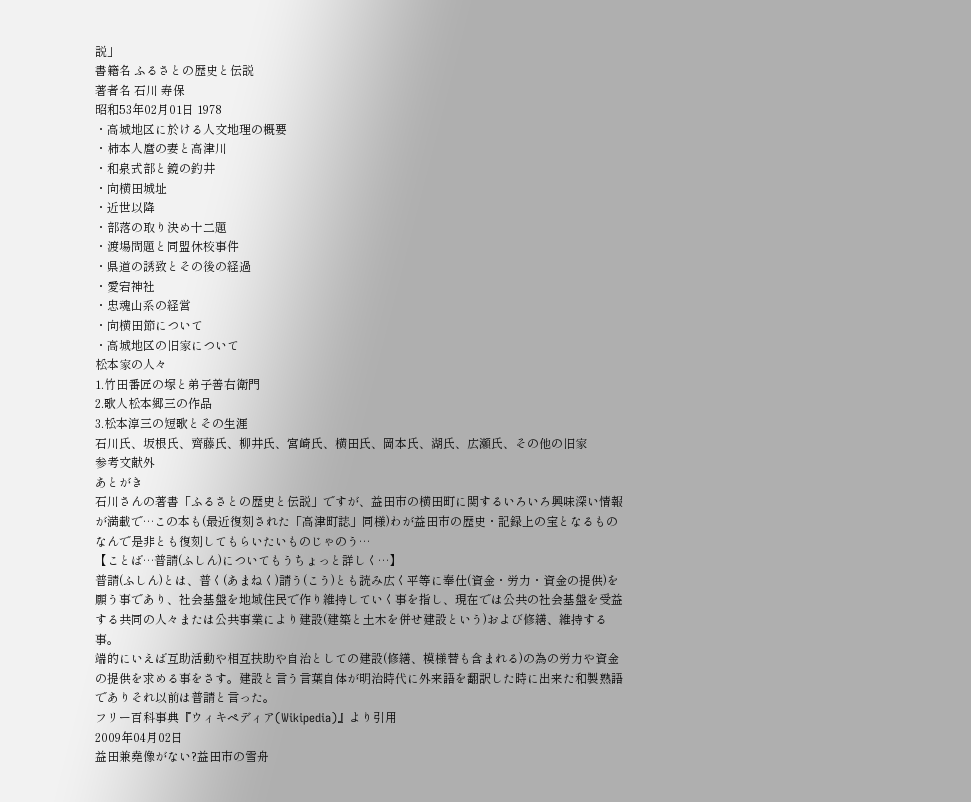説」
書籍名 ふるさとの歴史と伝説
著者名 石川 寿保
昭和53年02月01日 1978
・高城地区に於ける人文地理の概要
・柿本人麿の妻と高津川
・和泉式部と鏡の釣井
・向横田城址
・近世以降
・部落の取り決め十二題
・渡場問題と同盟休校事件
・県道の誘致とその後の経過
・愛宕神社
・忠魂山系の経営
・向横田節について
・高城地区の旧家について
松本家の人々
1.竹田番匠の塚と弟子善右衛門
2.歌人松本郷三の作品
3.松本淳三の短歌とその生涯
石川氏、坂根氏、齊藤氏、柳井氏、宮崎氏、横田氏、岡本氏、湖氏、広瀬氏、その他の旧家
参考文献外
あとがき
石川さんの著書「ふるさとの歴史と伝説」ですが、益田市の横田町に関するいろいろ興味深い情報が満載で…この本も(最近復刻された「高津町誌」同様)わが益田市の歴史・記録上の宝となるものなんで是非とも復刻してもらいたいものじゃのう…
【ことば…普請(ふしん)についてもうちょっと詳しく…】
普請(ふしん)とは、普く(あまねく)請う(こう)とも読み広く平等に奉仕(資金・労力・資金の提供)を願う事であり、社会基盤を地域住民で作り維持していく事を指し、現在では公共の社会基盤を受益する共同の人々または公共事業により建設(建築と土木を併せ建設という)および修繕、維持する事。
端的にいえば互助活動や相互扶助や自治としての建設(修繕、模様替も含まれる)の為の労力や資金の提供を求める事をさす。建設と言う言葉自体が明治時代に外来語を翻訳した時に出来た和製熟語でありそれ以前は普請と言った。
フリー百科事典『ウィキペディア(Wikipedia)』より引用
2009年04月02日
益田兼堯像がない?益田市の雪舟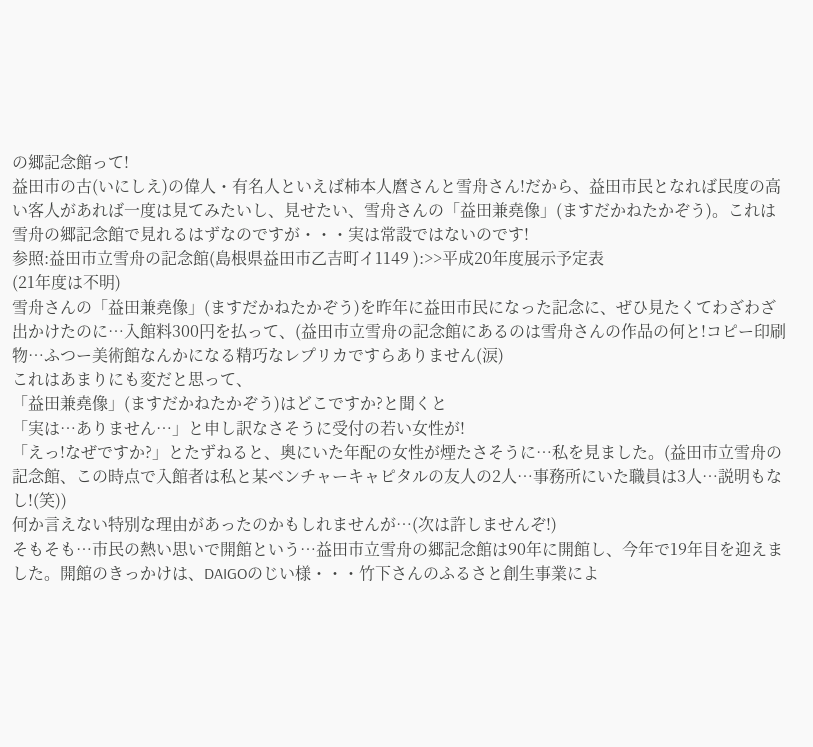の郷記念館って!
益田市の古(いにしえ)の偉人・有名人といえば柿本人麿さんと雪舟さん!だから、益田市民となれば民度の高い客人があれば一度は見てみたいし、見せたい、雪舟さんの「益田兼堯像」(ますだかねたかぞう)。これは雪舟の郷記念館で見れるはずなのですが・・・実は常設ではないのです!
参照:益田市立雪舟の記念館(島根県益田市乙吉町イ1149 ):>>平成20年度展示予定表
(21年度は不明)
雪舟さんの「益田兼堯像」(ますだかねたかぞう)を昨年に益田市民になった記念に、ぜひ見たくてわざわざ出かけたのに…入館料300円を払って、(益田市立雪舟の記念館にあるのは雪舟さんの作品の何と!コピー印刷物…ふつー美術館なんかになる精巧なレプリカですらありません(涙)
これはあまりにも変だと思って、
「益田兼堯像」(ますだかねたかぞう)はどこですか?と聞くと
「実は…ありません…」と申し訳なさそうに受付の若い女性が!
「えっ!なぜですか?」とたずねると、奥にいた年配の女性が煙たさそうに…私を見ました。(益田市立雪舟の記念館、この時点で入館者は私と某ベンチャーキャピタルの友人の2人…事務所にいた職員は3人…説明もなし!(笑))
何か言えない特別な理由があったのかもしれませんが…(次は許しませんぞ!)
そもそも…市民の熱い思いで開館という…益田市立雪舟の郷記念館は90年に開館し、今年で19年目を迎えました。開館のきっかけは、DAIGOのじい様・・・竹下さんのふるさと創生事業によ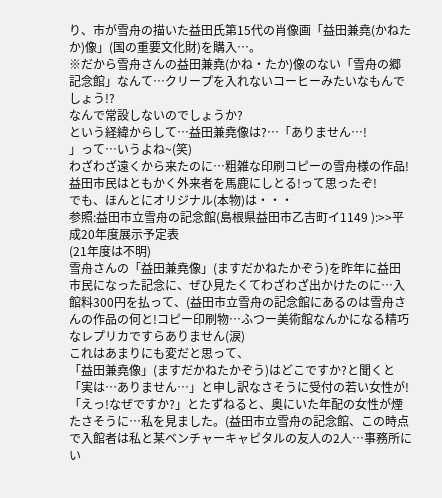り、市が雪舟の描いた益田氏第15代の肖像画「益田兼堯(かねたか)像」(国の重要文化財)を購入…。
※だから雪舟さんの益田兼堯(かね・たか)像のない「雪舟の郷記念館」なんて…クリープを入れないコーヒーみたいなもんでしょう!?
なんで常設しないのでしょうか?
という経緯からして…益田兼堯像は?…「ありません…!
」って…いうよね~(笑)
わざわざ遠くから来たのに…粗雑な印刷コピーの雪舟様の作品!益田市民はともかく外来者を馬鹿にしとる!って思ったぞ!
でも、ほんとにオリジナル(本物)は・・・
参照:益田市立雪舟の記念館(島根県益田市乙吉町イ1149 ):>>平成20年度展示予定表
(21年度は不明)
雪舟さんの「益田兼堯像」(ますだかねたかぞう)を昨年に益田市民になった記念に、ぜひ見たくてわざわざ出かけたのに…入館料300円を払って、(益田市立雪舟の記念館にあるのは雪舟さんの作品の何と!コピー印刷物…ふつー美術館なんかになる精巧なレプリカですらありません(涙)
これはあまりにも変だと思って、
「益田兼堯像」(ますだかねたかぞう)はどこですか?と聞くと
「実は…ありません…」と申し訳なさそうに受付の若い女性が!
「えっ!なぜですか?」とたずねると、奥にいた年配の女性が煙たさそうに…私を見ました。(益田市立雪舟の記念館、この時点で入館者は私と某ベンチャーキャピタルの友人の2人…事務所にい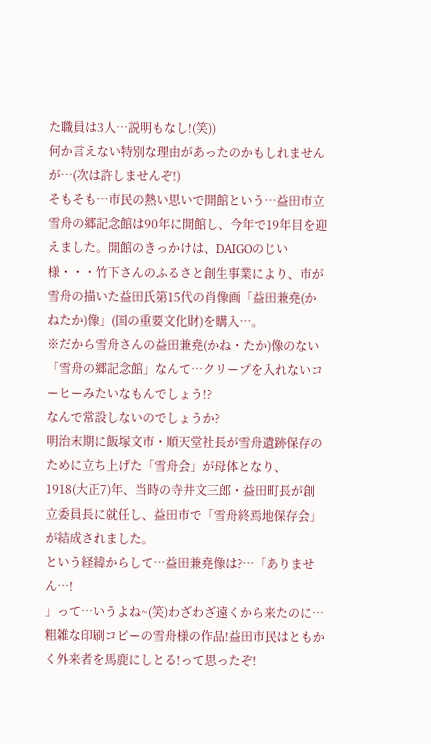た職員は3人…説明もなし!(笑))
何か言えない特別な理由があったのかもしれませんが…(次は許しませんぞ!)
そもそも…市民の熱い思いで開館という…益田市立雪舟の郷記念館は90年に開館し、今年で19年目を迎えました。開館のきっかけは、DAIGOのじい様・・・竹下さんのふるさと創生事業により、市が雪舟の描いた益田氏第15代の肖像画「益田兼堯(かねたか)像」(国の重要文化財)を購入…。
※だから雪舟さんの益田兼堯(かね・たか)像のない「雪舟の郷記念館」なんて…クリープを入れないコーヒーみたいなもんでしょう!?
なんで常設しないのでしょうか?
明治末期に飯塚文市・順天堂社長が雪舟遺跡保存のために立ち上げた「雪舟会」が母体となり、1918(大正7)年、当時の寺井文三郎・益田町長が創立委員長に就任し、益田市で「雪舟終焉地保存会」が結成されました。
という経緯からして…益田兼堯像は?…「ありません…!
」って…いうよね~(笑)わざわざ遠くから来たのに…粗雑な印刷コピーの雪舟様の作品!益田市民はともかく外来者を馬鹿にしとる!って思ったぞ!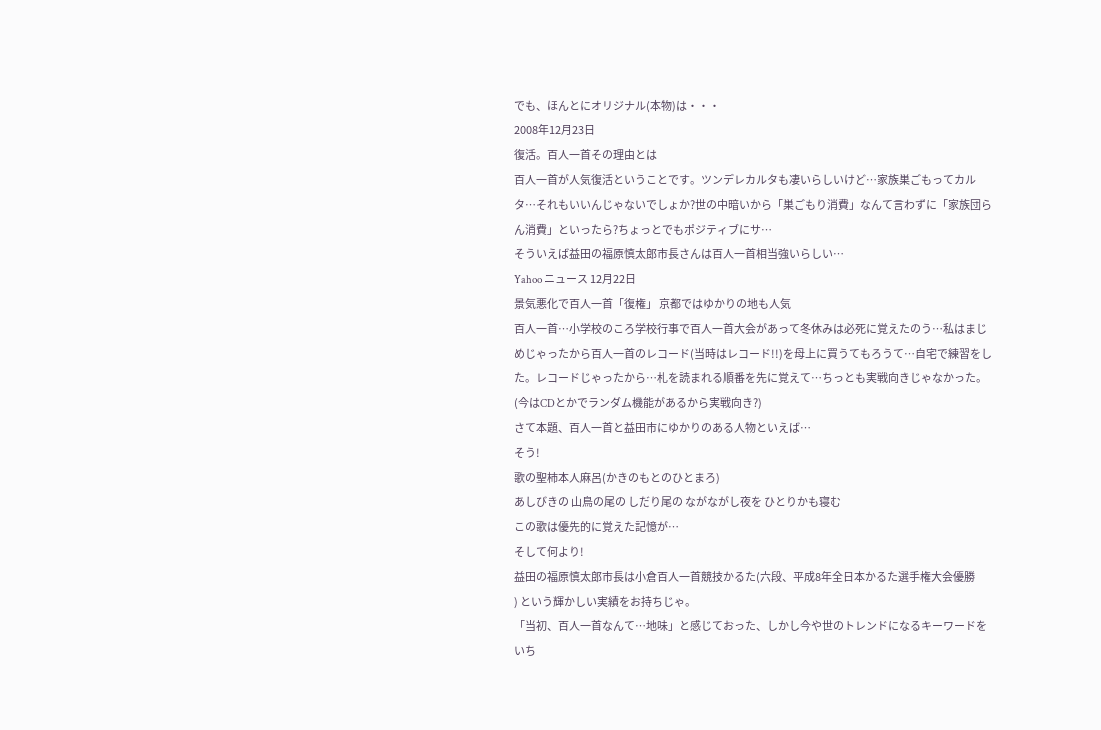でも、ほんとにオリジナル(本物)は・・・
2008年12月23日
復活。百人一首その理由とは
百人一首が人気復活ということです。ツンデレカルタも凄いらしいけど…家族巣ごもってカルタ…それもいいんじゃないでしょか?世の中暗いから「巣ごもり消費」なんて言わずに「家族団らん消費」といったら?ちょっとでもポジティブにサ…
そういえば益田の福原慎太郎市長さんは百人一首相当強いらしい…
Yahoo ニュース 12月22日
景気悪化で百人一首「復権」 京都ではゆかりの地も人気
百人一首…小学校のころ学校行事で百人一首大会があって冬休みは必死に覚えたのう…私はまじめじゃったから百人一首のレコード(当時はレコード!!)を母上に買うてもろうて…自宅で練習をした。レコードじゃったから…札を読まれる順番を先に覚えて…ちっとも実戦向きじゃなかった。(今はCDとかでランダム機能があるから実戦向き?)
さて本題、百人一首と益田市にゆかりのある人物といえば…
そう!
歌の聖柿本人麻呂(かきのもとのひとまろ)
あしびきの 山鳥の尾の しだり尾の ながながし夜を ひとりかも寝む
この歌は優先的に覚えた記憶が…
そして何より!
益田の福原慎太郎市長は小倉百人一首競技かるた(六段、平成8年全日本かるた選手権大会優勝
) という輝かしい実績をお持ちじゃ。
「当初、百人一首なんて…地味」と感じておった、しかし今や世のトレンドになるキーワードをいち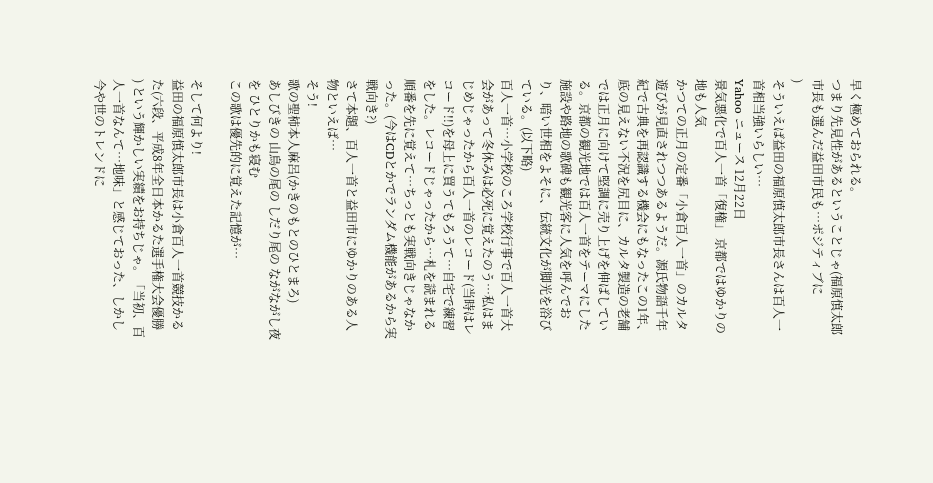早く極めておられる。
つまり先見性があるということじゃ(福原慎太郎市長も選んだ益田市民も…ポジティブに
)
そういえば益田の福原慎太郎市長さんは百人一首相当強いらしい…
Yahoo ニュース 12月22日
景気悪化で百人一首「復権」 京都ではゆかりの地も人気
かつての正月の定番「小倉百人一首」のカルタ遊びが見直されつつあるようだ。源氏物語千年紀で古典を再認識する機会にもなったこの1年、底の見えない不況を尻目に、カルタ製造の老舗では正月に向けて堅調に売り上げを伸ばしている。京都の観光地では百人一首をテーマにした施設や路地の歌碑も観光客に人気を呼んでおり、暗い世相をよそに、伝統文化が脚光を浴びている。(以下略)
百人一首…小学校のころ学校行事で百人一首大会があって冬休みは必死に覚えたのう…私はまじめじゃったから百人一首のレコード(当時はレコード!!)を母上に買うてもろうて…自宅で練習をした。レコードじゃったから…札を読まれる順番を先に覚えて…ちっとも実戦向きじゃなかった。(今はCDとかでランダム機能があるから実戦向き?)
さて本題、百人一首と益田市にゆかりのある人物といえば…
そう!
歌の聖柿本人麻呂(かきのもとのひとまろ)
あしびきの 山鳥の尾の しだり尾の ながながし夜を ひとりかも寝む
この歌は優先的に覚えた記憶が…

そして何より!
益田の福原慎太郎市長は小倉百人一首競技かるた(六段、平成8年全日本かるた選手権大会優勝
) という輝かしい実績をお持ちじゃ。「当初、百人一首なんて…地味」と感じておった、しかし今や世のトレンドに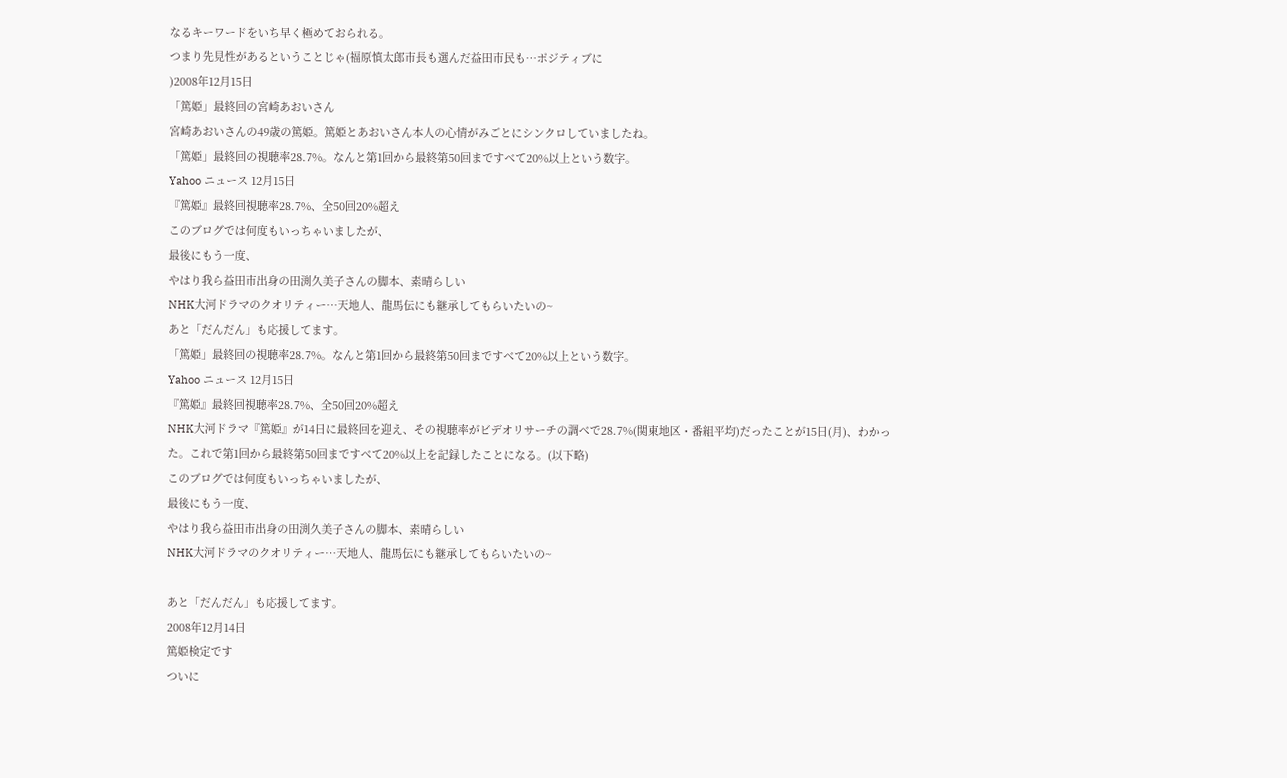なるキーワードをいち早く極めておられる。
つまり先見性があるということじゃ(福原慎太郎市長も選んだ益田市民も…ポジティブに
)2008年12月15日
「篤姫」最終回の宮崎あおいさん
宮崎あおいさんの49歳の篤姫。篤姫とあおいさん本人の心情がみごとにシンクロしていましたね。
「篤姫」最終回の視聴率28.7%。なんと第1回から最終第50回まですべて20%以上という数字。
Yahoo ニュース 12月15日
『篤姫』最終回視聴率28.7%、全50回20%超え
このブログでは何度もいっちゃいましたが、
最後にもう一度、
やはり我ら益田市出身の田渕久美子さんの脚本、素晴らしい
NHK大河ドラマのクオリティー…天地人、龍馬伝にも継承してもらいたいの~
あと「だんだん」も応援してます。
「篤姫」最終回の視聴率28.7%。なんと第1回から最終第50回まですべて20%以上という数字。
Yahoo ニュース 12月15日
『篤姫』最終回視聴率28.7%、全50回20%超え
NHK大河ドラマ『篤姫』が14日に最終回を迎え、その視聴率がビデオリサーチの調べで28.7%(関東地区・番組平均)だったことが15日(月)、わかった。これで第1回から最終第50回まですべて20%以上を記録したことになる。(以下略)
このブログでは何度もいっちゃいましたが、
最後にもう一度、
やはり我ら益田市出身の田渕久美子さんの脚本、素晴らしい
NHK大河ドラマのクオリティー…天地人、龍馬伝にも継承してもらいたいの~

あと「だんだん」も応援してます。
2008年12月14日
篤姫検定です
ついに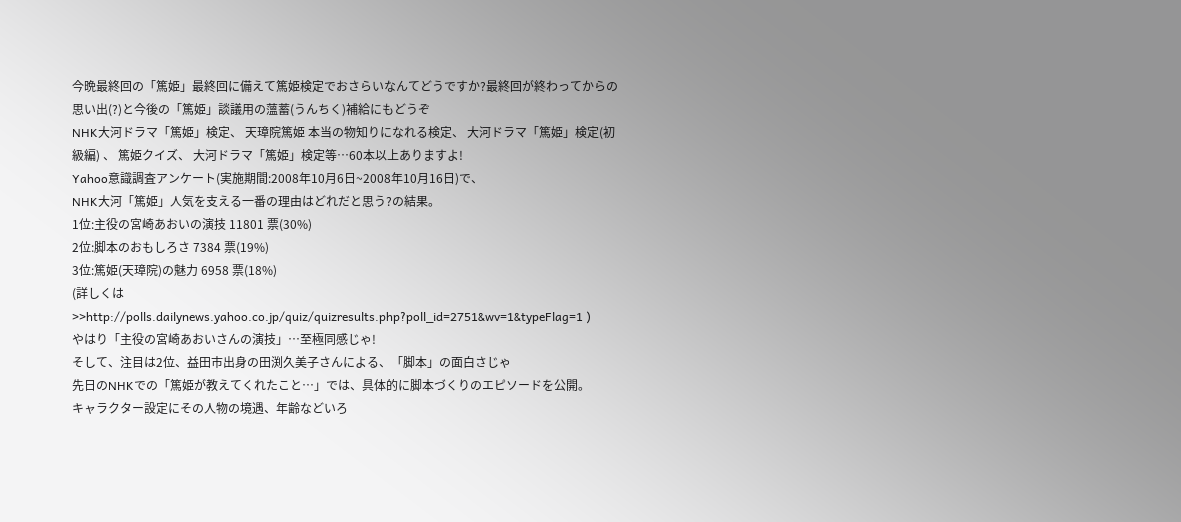今晩最終回の「篤姫」最終回に備えて篤姫検定でおさらいなんてどうですか?最終回が終わってからの思い出(?)と今後の「篤姫」談議用の薀蓄(うんちく)補給にもどうぞ
NHK大河ドラマ「篤姫」検定、 天璋院篤姫 本当の物知りになれる検定、 大河ドラマ「篤姫」検定(初級編) 、 篤姫クイズ、 大河ドラマ「篤姫」検定等…60本以上ありますよ!
Yahoo意識調査アンケート(実施期間:2008年10月6日~2008年10月16日)で、
NHK大河「篤姫」人気を支える一番の理由はどれだと思う?の結果。
1位:主役の宮崎あおいの演技 11801 票(30%)
2位:脚本のおもしろさ 7384 票(19%)
3位:篤姫(天璋院)の魅力 6958 票(18%)
(詳しくは>>http://polls.dailynews.yahoo.co.jp/quiz/quizresults.php?poll_id=2751&wv=1&typeFlag=1 )
やはり「主役の宮崎あおいさんの演技」…至極同感じゃ!
そして、注目は2位、益田市出身の田渕久美子さんによる、「脚本」の面白さじゃ
先日のNHKでの「篤姫が教えてくれたこと…」では、具体的に脚本づくりのエピソードを公開。
キャラクター設定にその人物の境遇、年齢などいろ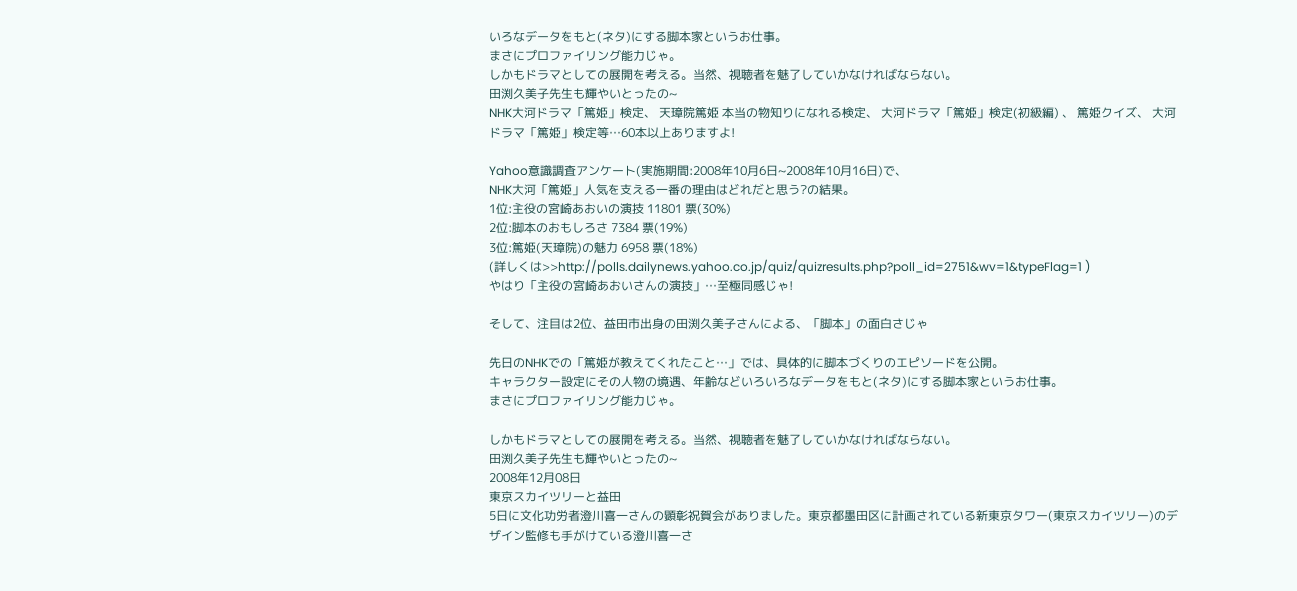いろなデータをもと(ネタ)にする脚本家というお仕事。
まさにプロファイリング能力じゃ。
しかもドラマとしての展開を考える。当然、視聴者を魅了していかなければならない。
田渕久美子先生も輝やいとったの~
NHK大河ドラマ「篤姫」検定、 天璋院篤姫 本当の物知りになれる検定、 大河ドラマ「篤姫」検定(初級編) 、 篤姫クイズ、 大河ドラマ「篤姫」検定等…60本以上ありますよ!

Yahoo意識調査アンケート(実施期間:2008年10月6日~2008年10月16日)で、
NHK大河「篤姫」人気を支える一番の理由はどれだと思う?の結果。
1位:主役の宮崎あおいの演技 11801 票(30%)
2位:脚本のおもしろさ 7384 票(19%)
3位:篤姫(天璋院)の魅力 6958 票(18%)
(詳しくは>>http://polls.dailynews.yahoo.co.jp/quiz/quizresults.php?poll_id=2751&wv=1&typeFlag=1 )
やはり「主役の宮崎あおいさんの演技」…至極同感じゃ!

そして、注目は2位、益田市出身の田渕久美子さんによる、「脚本」の面白さじゃ

先日のNHKでの「篤姫が教えてくれたこと…」では、具体的に脚本づくりのエピソードを公開。
キャラクター設定にその人物の境遇、年齢などいろいろなデータをもと(ネタ)にする脚本家というお仕事。
まさにプロファイリング能力じゃ。

しかもドラマとしての展開を考える。当然、視聴者を魅了していかなければならない。
田渕久美子先生も輝やいとったの~
2008年12月08日
東京スカイツリーと益田
5日に文化功労者澄川喜一さんの顕彰祝賀会がありました。東京都墨田区に計画されている新東京タワー(東京スカイツリー)のデザイン監修も手がけている澄川喜一さ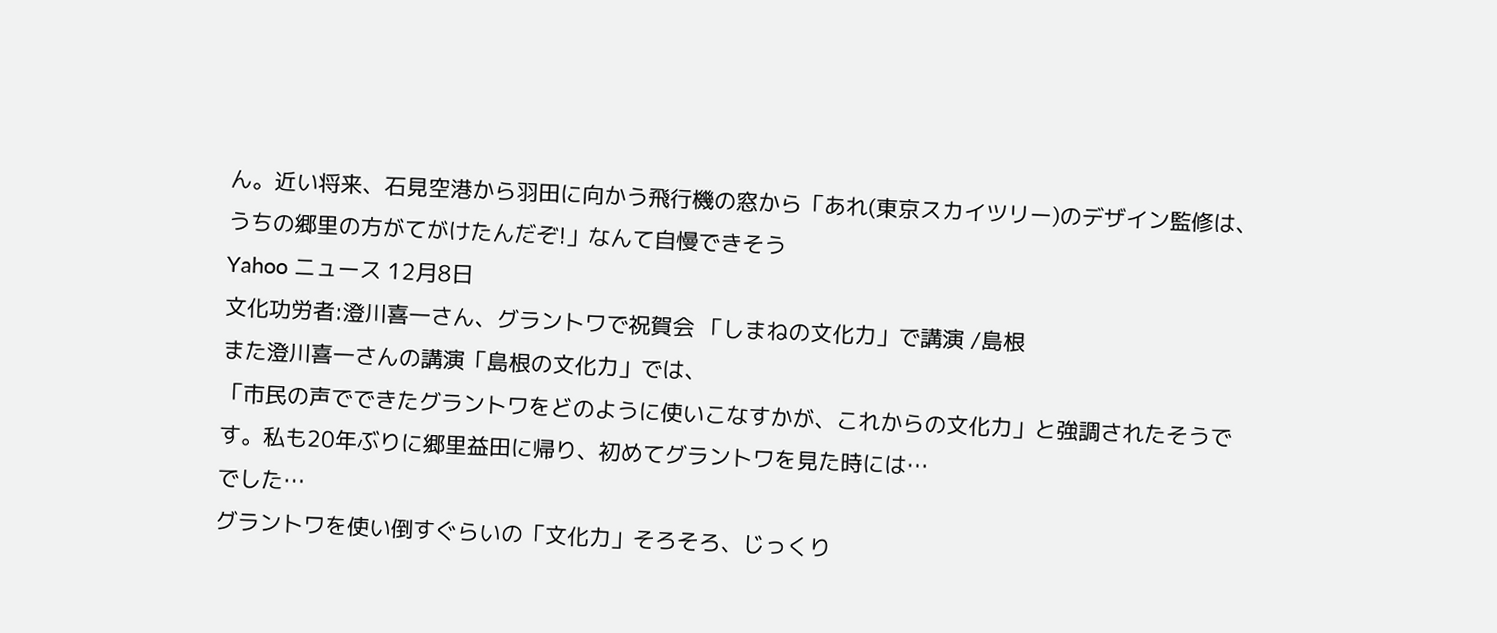ん。近い将来、石見空港から羽田に向かう飛行機の窓から「あれ(東京スカイツリー)のデザイン監修は、うちの郷里の方がてがけたんだぞ!」なんて自慢できそう
Yahoo ニュース 12月8日
文化功労者:澄川喜一さん、グラントワで祝賀会 「しまねの文化力」で講演 /島根
また澄川喜一さんの講演「島根の文化力」では、
「市民の声でできたグラントワをどのように使いこなすかが、これからの文化力」と強調されたそうです。私も20年ぶりに郷里益田に帰り、初めてグラントワを見た時には…
でした…
グラントワを使い倒すぐらいの「文化力」そろそろ、じっくり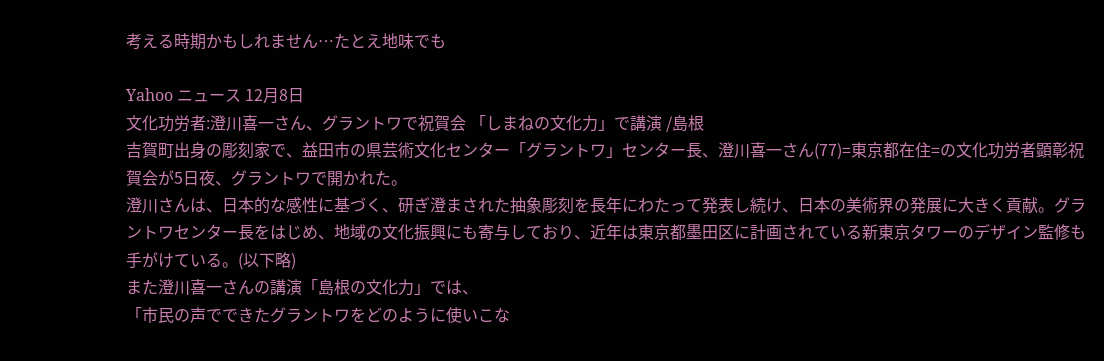考える時期かもしれません…たとえ地味でも

Yahoo ニュース 12月8日
文化功労者:澄川喜一さん、グラントワで祝賀会 「しまねの文化力」で講演 /島根
吉賀町出身の彫刻家で、益田市の県芸術文化センター「グラントワ」センター長、澄川喜一さん(77)=東京都在住=の文化功労者顕彰祝賀会が5日夜、グラントワで開かれた。
澄川さんは、日本的な感性に基づく、研ぎ澄まされた抽象彫刻を長年にわたって発表し続け、日本の美術界の発展に大きく貢献。グラントワセンター長をはじめ、地域の文化振興にも寄与しており、近年は東京都墨田区に計画されている新東京タワーのデザイン監修も手がけている。(以下略)
また澄川喜一さんの講演「島根の文化力」では、
「市民の声でできたグラントワをどのように使いこな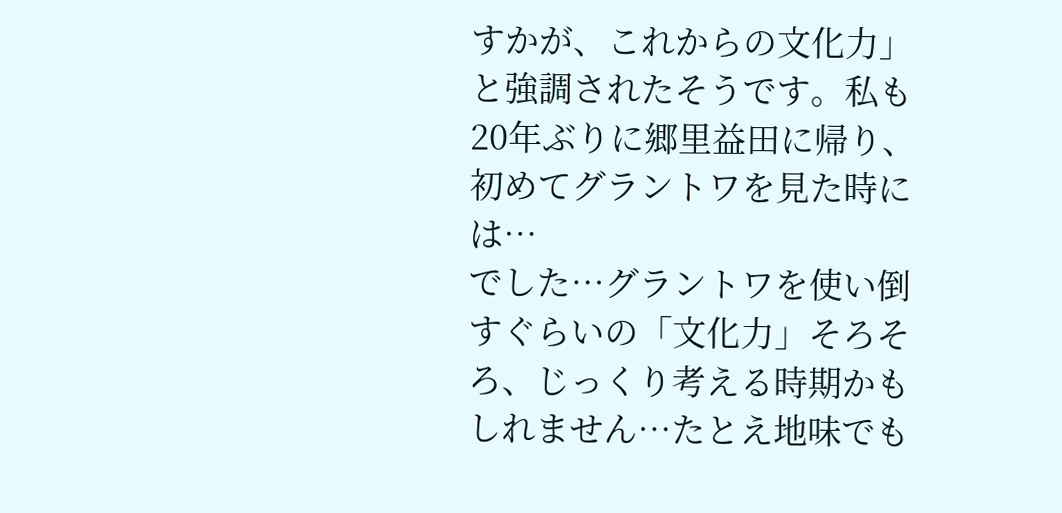すかが、これからの文化力」と強調されたそうです。私も20年ぶりに郷里益田に帰り、初めてグラントワを見た時には…
でした…グラントワを使い倒すぐらいの「文化力」そろそろ、じっくり考える時期かもしれません…たとえ地味でも